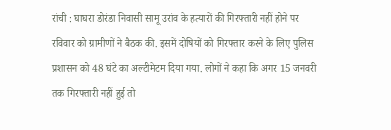रांची : घाघरा डोरंडा निवासी सामू उरांव के हत्यारों की गिरफ्तारी नहीं होने पर रविवार को ग्रामीणों ने बैठक की. इसमें दोषियों को गिरफ्तार करने के लिए पुलिस प्रशासन को 48 घंटे का अल्टीमेटम दिया गया. लोगों ने कहा कि अगर 15 जनवरी तक गिरफ्तारी नहीं हुई तो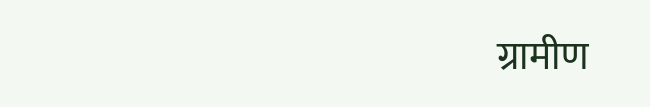ग्रामीण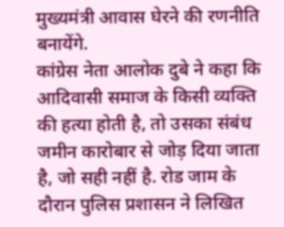मुख्यमंत्री आवास घेरने की रणनीति बनायेंगे.
कांग्रेस नेता आलोक दुबे ने कहा कि आदिवासी समाज के किसी व्यक्ति की हत्या होती है, तो उसका संबंध जमीन कारोबार से जोड़ दिया जाता है, जो सही नहीं है. रोड जाम के दौरान पुलिस प्रशासन ने लिखित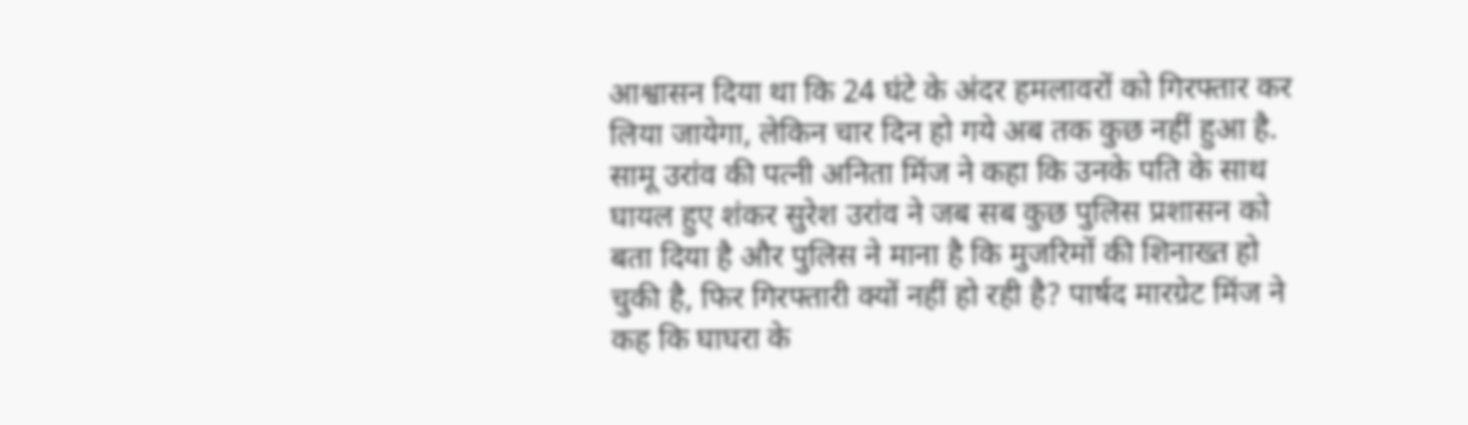आश्वासन दिया था कि 24 घंटे के अंदर हमलावरों को गिरफ्तार कर लिया जायेगा, लेकिन चार दिन हो गये अब तक कुछ नहीं हुआ है.
सामू उरांव की पत्नी अनिता मिंज ने कहा कि उनके पति के साथ घायल हुए शंकर सुरेश उरांव ने जब सब कुछ पुलिस प्रशासन को बता दिया है और पुलिस ने माना है कि मुजरिमों की शिनाख्त हो चुकी है, फिर गिरफ्तारी क्यों नहीं हो रही है? पार्षद मारग्रेट मिंज ने कह कि घाघरा के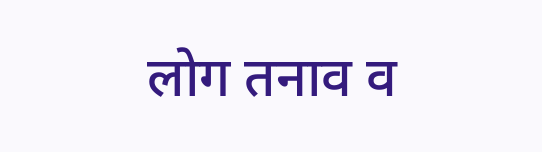लोग तनाव व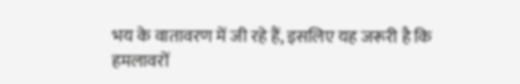भय के वातावरण में जी रहे हैं, इसलिए यह जरूरी है कि हमलावरों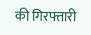की गिरफ्तारी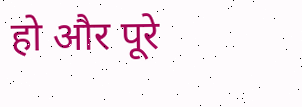हो और पूरे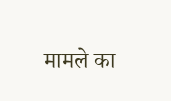मामले का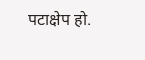पटाक्षेप हो.